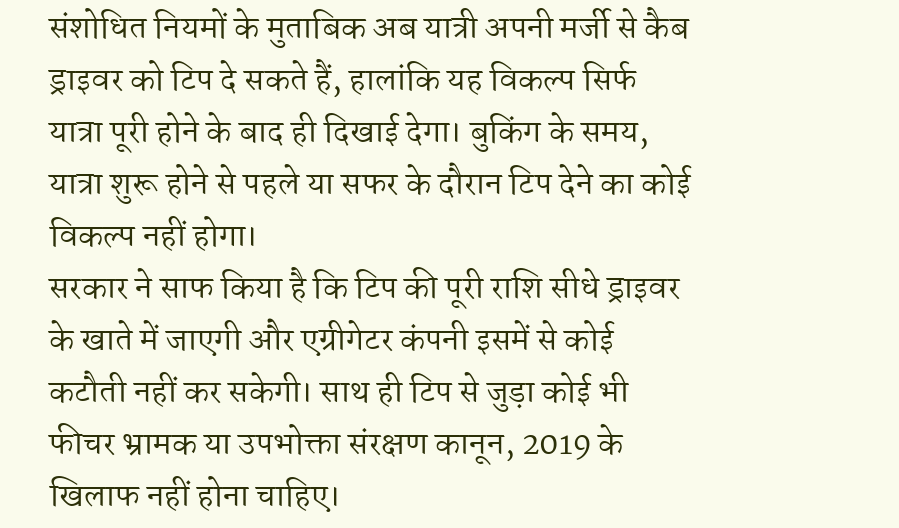संशोधित नियमों के मुताबिक अब यात्री अपनी मर्जी से कैब ड्राइवर को टिप दे सकते हैं, हालांकि यह विकल्प सिर्फ यात्रा पूरी होने के बाद ही दिखाई देगा। बुकिंग के समय, यात्रा शुरू होने से पहले या सफर के दौरान टिप देने का कोई विकल्प नहीं होगा।
सरकार ने साफ किया है कि टिप की पूरी राशि सीधे ड्राइवर के खाते में जाएगी और एग्रीगेटर कंपनी इसमें से कोई कटौती नहीं कर सकेगी। साथ ही टिप से जुड़ा कोई भी फीचर भ्रामक या उपभोक्ता संरक्षण कानून, 2019 के खिलाफ नहीं होना चाहिए।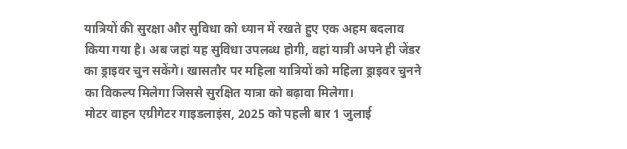यात्रियों की सुरक्षा और सुविधा को ध्यान में रखते हुए एक अहम बदलाव किया गया है। अब जहां यह सुविधा उपलब्ध होगी, वहां यात्री अपने ही जेंडर का ड्राइवर चुन सकेंगे। खासतौर पर महिला यात्रियों को महिला ड्राइवर चुनने का विकल्प मिलेगा जिससे सुरक्षित यात्रा को बढ़ावा मिलेगा।
मोटर वाहन एग्रीगेटर गाइडलाइंस, 2025 को पहली बार 1 जुलाई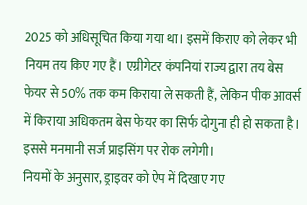2025 को अधिसूचित किया गया था। इसमें किराए को लेकर भी नियम तय किए गए हैं। एग्रीगेटर कंपनियां राज्य द्वारा तय बेस फेयर से 50% तक कम किराया ले सकती हैं, लेकिन पीक आवर्स में किराया अधिकतम बेस फेयर का सिर्फ दोगुना ही हो सकता है। इससे मनमानी सर्ज प्राइसिंग पर रोक लगेगी।
नियमों के अनुसार, ड्राइवर को ऐप में दिखाए गए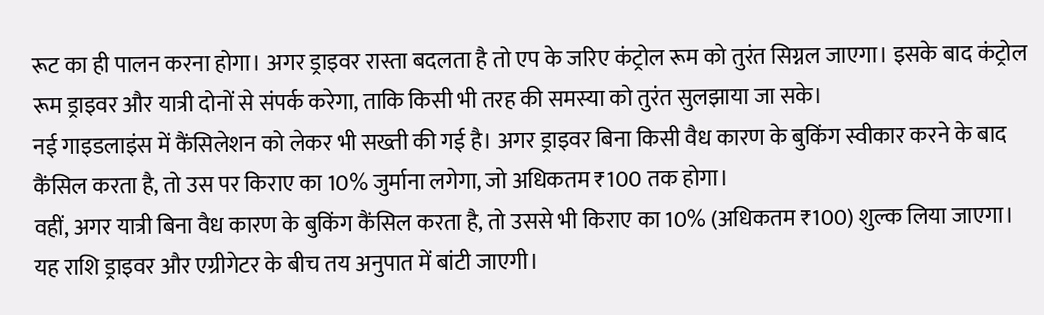रूट का ही पालन करना होगा। अगर ड्राइवर रास्ता बदलता है तो एप के जरिए कंट्रोल रूम को तुरंत सिग्नल जाएगा। इसके बाद कंट्रोल रूम ड्राइवर और यात्री दोनों से संपर्क करेगा, ताकि किसी भी तरह की समस्या को तुरंत सुलझाया जा सके।
नई गाइडलाइंस में कैंसिलेशन को लेकर भी सख्ती की गई है। अगर ड्राइवर बिना किसी वैध कारण के बुकिंग स्वीकार करने के बाद कैंसिल करता है, तो उस पर किराए का 10% जुर्माना लगेगा, जो अधिकतम ₹100 तक होगा।
वहीं, अगर यात्री बिना वैध कारण के बुकिंग कैंसिल करता है, तो उससे भी किराए का 10% (अधिकतम ₹100) शुल्क लिया जाएगा। यह राशि ड्राइवर और एग्रीगेटर के बीच तय अनुपात में बांटी जाएगी।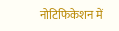नोटिफिकेशन में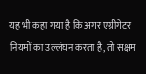यह भी कहा गया है कि अगर एग्रीगेटर नियमों का उल्लंघन करता है, तो सक्षम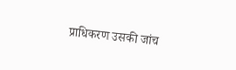प्राधिकरण उसकी जांच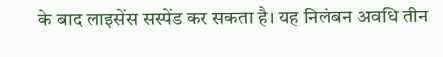के बाद लाइसेंस सस्पेंड कर सकता है। यह निलंबन अवधि तीन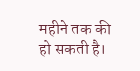महीने तक की हो सकती है।